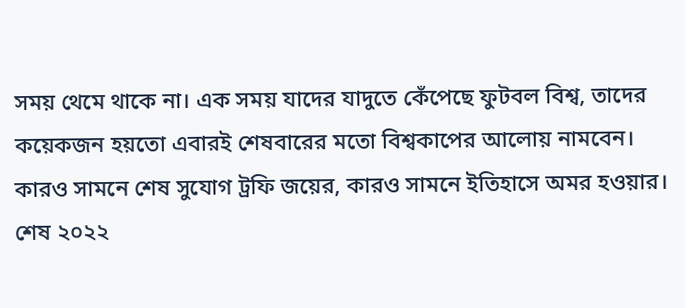সময় থেমে থাকে না। এক সময় যাদের যাদুতে কেঁপেছে ফুটবল বিশ্ব, তাদের কয়েকজন হয়তো এবারই শেষবারের মতো বিশ্বকাপের আলোয় নামবেন। কারও সামনে শেষ সুযোগ ট্রফি জয়ের, কারও সামনে ইতিহাসে অমর হওয়ার।
শেষ ২০২২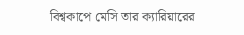বিশ্বকাপে মেসি তার ক্যারিয়ারের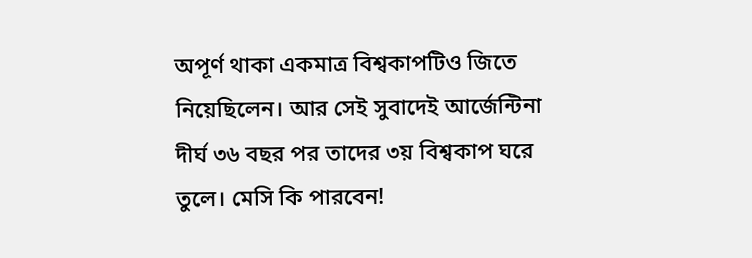অপূর্ণ থাকা একমাত্র বিশ্বকাপটিও জিতে নিয়েছিলেন। আর সেই সুবাদেই আর্জেন্টিনা দীর্ঘ ৩৬ বছর পর তাদের ৩য় বিশ্বকাপ ঘরে তুলে। মেসি কি পারবেন!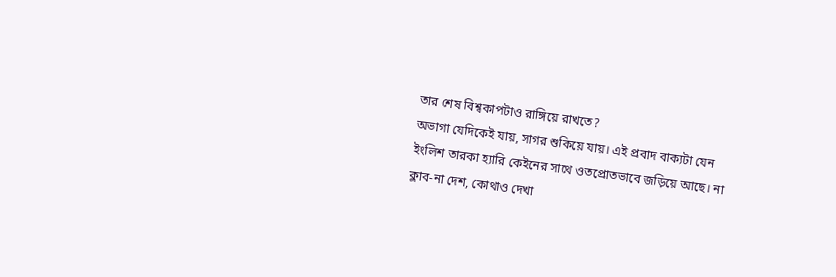তার শেষ বিশ্বকাপটাও রাঙ্গিয়ে রাখতে?
অভাগা যেদিকেই যায়, সাগর শুকিয়ে যায়। এই প্রবাদ বাক্যটা যেন ইংলিশ তারকা হ্যারি কেইনের সাথে ওতপ্রোতভাবে জড়িয়ে আছে। না ক্লাব-না দেশ, কোথাও দেখা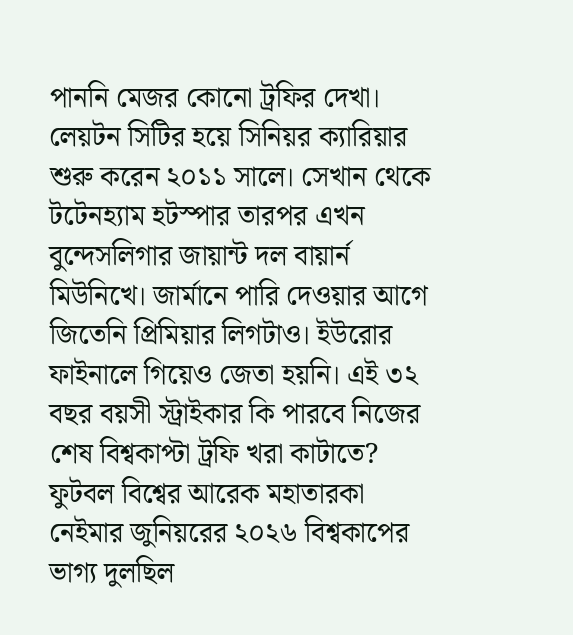পাননি মেজর কোনো ট্রফির দেখা। লেয়টন সিটির হয়ে সিনিয়র ক্যারিয়ার শুরু করেন ২০১১ সালে। সেখান থেকে টটেনহ্যাম হটস্পার তারপর এখন বুন্দেসলিগার জায়ান্ট দল বায়ার্ন মিউনিখে। জার্মানে পারি দেওয়ার আগে জিতেনি প্রিমিয়ার লিগটাও। ইউরোর ফাইনালে গিয়েও জেতা হয়নি। এই ৩২ বছর বয়সী স্ট্রাইকার কি পারবে নিজের শেষ বিশ্বকাপ্টা ট্রফি খরা কাটাতে?
ফুটবল বিশ্বের আরেক মহাতারকা নেইমার জুনিয়রের ২০২৬ বিশ্বকাপের ভাগ্য দুলছিল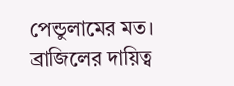পেন্ডুলামের মত। ব্রাজিলের দায়িত্ব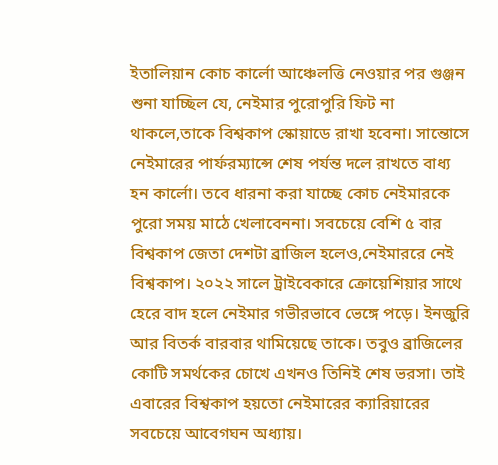ইতালিয়ান কোচ কার্লো আঞ্চেলত্তি নেওয়ার পর গুঞ্জন শুনা যাচ্ছিল যে, নেইমার পুরোপুরি ফিট না থাকলে,তাকে বিশ্বকাপ স্কোয়াডে রাখা হবেনা। সান্তোসে নেইমারের পার্ফরম্যান্সে শেষ পর্যন্ত দলে রাখতে বাধ্য হন কার্লো। তবে ধারনা করা যাচ্ছে কোচ নেইমারকে পুরো সময় মাঠে খেলাবেননা। সবচেয়ে বেশি ৫ বার বিশ্বকাপ জেতা দেশটা ব্রাজিল হলেও,নেইমাররে নেই বিশ্বকাপ। ২০২২ সালে ট্রাইবেকারে ক্রোয়েশিয়ার সাথে হেরে বাদ হলে নেইমার গভীরভাবে ভেঙ্গে পড়ে। ইনজুরি আর বিতর্ক বারবার থামিয়েছে তাকে। তবুও ব্রাজিলের কোটি সমর্থকের চোখে এখনও তিনিই শেষ ভরসা। তাই এবারের বিশ্বকাপ হয়তো নেইমারের ক্যারিয়ারের সবচেয়ে আবেগঘন অধ্যায়।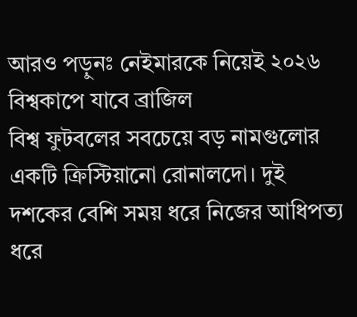আরও পড়ুনঃ নেইমারকে নিয়েই ২০২৬ বিশ্বকাপে যাবে ব্রাজিল
বিশ্ব ফুটবলের সবচেয়ে বড় নামগুলোর একটি ক্রিস্টিয়ানো রোনালদো। দুই দশকের বেশি সময় ধরে নিজের আধিপত্য ধরে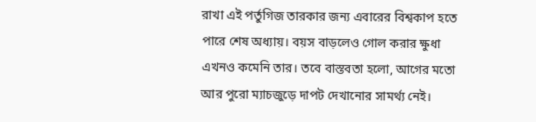রাখা এই পর্তুগিজ তারকার জন্য এবারের বিশ্বকাপ হতে পারে শেষ অধ্যায়। বয়স বাড়লেও গোল করার ক্ষুধা এখনও কমেনি তার। তবে বাস্তবতা হলো, আগের মতো আর পুরো ম্যাচজুড়ে দাপট দেখানোর সামর্থ্য নেই।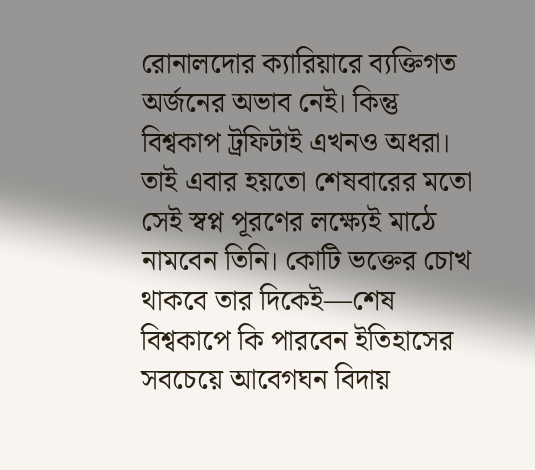রোনালদোর ক্যারিয়ারে ব্যক্তিগত অর্জনের অভাব নেই। কিন্তু বিশ্বকাপ ট্রফিটাই এখনও অধরা। তাই এবার হয়তো শেষবারের মতো সেই স্বপ্ন পূরণের লক্ষ্যেই মাঠে নামবেন তিনি। কোটি ভক্তের চোখ থাকবে তার দিকেই—শেষ বিশ্বকাপে কি পারবেন ইতিহাসের সবচেয়ে আবেগঘন বিদায়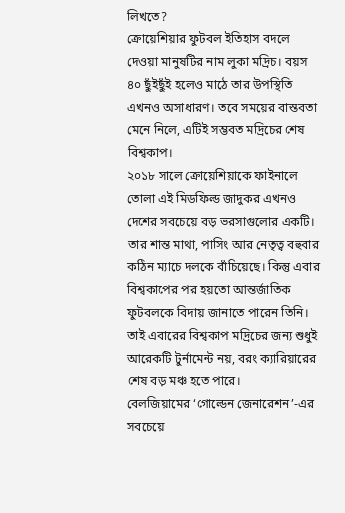লিখতে?
ক্রোয়েশিয়ার ফুটবল ইতিহাস বদলে দেওয়া মানুষটির নাম লুকা মদ্রিচ। বয়স ৪০ ছুঁইছুঁই হলেও মাঠে তার উপস্থিতি এখনও অসাধারণ। তবে সময়ের বাস্তবতা মেনে নিলে, এটিই সম্ভবত মদ্রিচের শেষ বিশ্বকাপ।
২০১৮ সালে ক্রোয়েশিয়াকে ফাইনালে তোলা এই মিডফিল্ড জাদুকর এখনও দেশের সবচেয়ে বড় ভরসাগুলোর একটি। তার শান্ত মাথা, পাসিং আর নেতৃত্ব বহুবার কঠিন ম্যাচে দলকে বাঁচিয়েছে। কিন্তু এবার বিশ্বকাপের পর হয়তো আন্তর্জাতিক ফুটবলকে বিদায় জানাতে পারেন তিনি।
তাই এবারের বিশ্বকাপ মদ্রিচের জন্য শুধুই আরেকটি টুর্নামেন্ট নয়, বরং ক্যারিয়ারের শেষ বড় মঞ্চ হতে পারে।
বেলজিয়ামের ‘গোল্ডেন জেনারেশন’-এর সবচেয়ে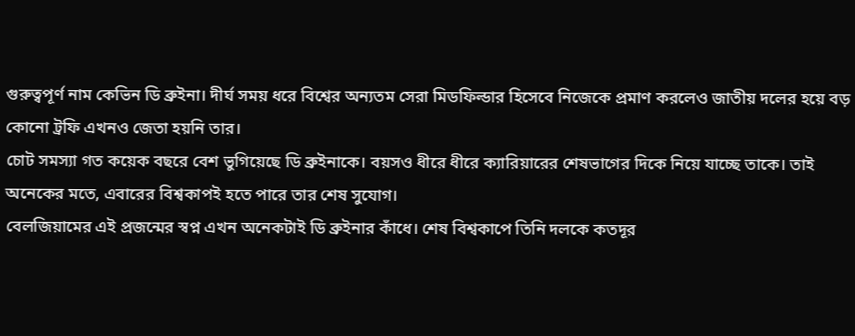গুরুত্বপূর্ণ নাম কেভিন ডি ব্রুইনা। দীর্ঘ সময় ধরে বিশ্বের অন্যতম সেরা মিডফিল্ডার হিসেবে নিজেকে প্রমাণ করলেও জাতীয় দলের হয়ে বড় কোনো ট্রফি এখনও জেতা হয়নি তার।
চোট সমস্যা গত কয়েক বছরে বেশ ভুগিয়েছে ডি ব্রুইনাকে। বয়সও ধীরে ধীরে ক্যারিয়ারের শেষভাগের দিকে নিয়ে যাচ্ছে তাকে। তাই অনেকের মতে, এবারের বিশ্বকাপই হতে পারে তার শেষ সুযোগ।
বেলজিয়ামের এই প্রজন্মের স্বপ্ন এখন অনেকটাই ডি ব্রুইনার কাঁধে। শেষ বিশ্বকাপে তিনি দলকে কতদূর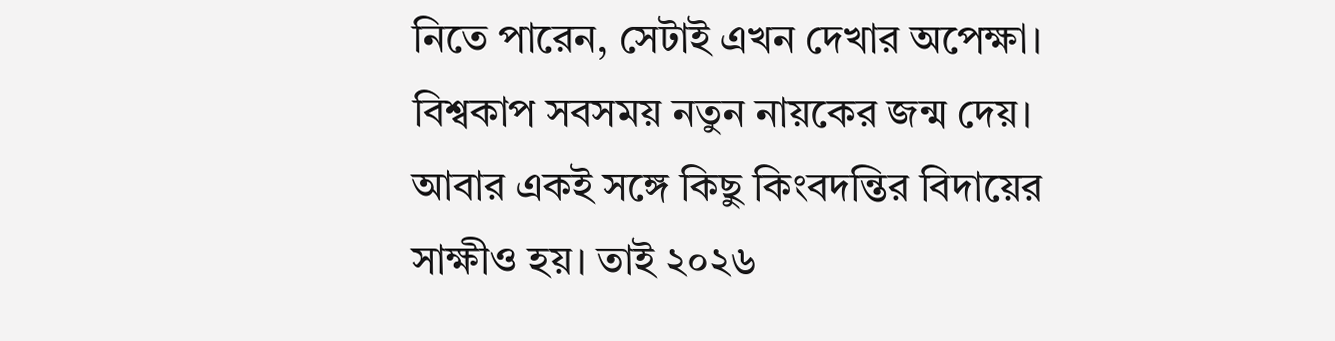নিতে পারেন, সেটাই এখন দেখার অপেক্ষা।
বিশ্বকাপ সবসময় নতুন নায়কের জন্ম দেয়। আবার একই সঙ্গে কিছু কিংবদন্তির বিদায়ের সাক্ষীও হয়। তাই ২০২৬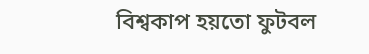বিশ্বকাপ হয়তো ফুটবল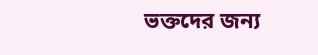ভক্তদের জন্য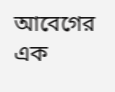আবেগের এক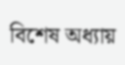বিশেষ অধ্যায়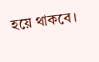হয়ে থাকবে।